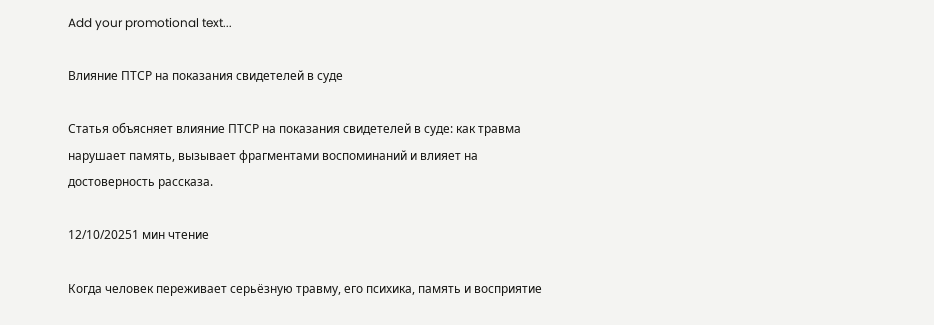Add your promotional text...

Влияние ПТСР на показания свидетелей в суде

Статья объясняет влияние ПТСР на показания свидетелей в суде: как травма нарушает память, вызывает фрагментами воспоминаний и влияет на достоверность рассказа.

12/10/20251 мин чтение

Когда человек переживает серьёзную травму, его психика, память и восприятие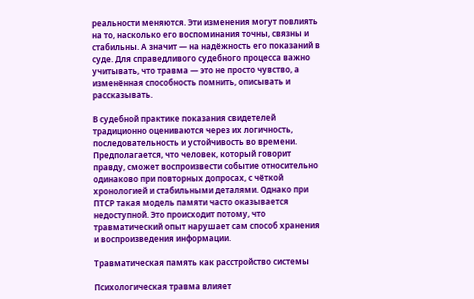реальности меняются. Эти изменения могут повлиять на то, насколько его воспоминания точны, связны и стабильны. А значит — на надёжность его показаний в суде. Для справедливого судебного процесса важно учитывать, что травма — это не просто чувство, а изменённая способность помнить, описывать и рассказывать.

В судебной практике показания свидетелей традиционно оцениваются через их логичность, последовательность и устойчивость во времени. Предполагается, что человек, который говорит правду, сможет воспроизвести событие относительно одинаково при повторных допросах, с чёткой хронологией и стабильными деталями. Однако при ПТСР такая модель памяти часто оказывается недоступной. Это происходит потому, что травматический опыт нарушает сам способ хранения и воспроизведения информации.

Травматическая память как расстройство системы

Психологическая травма влияет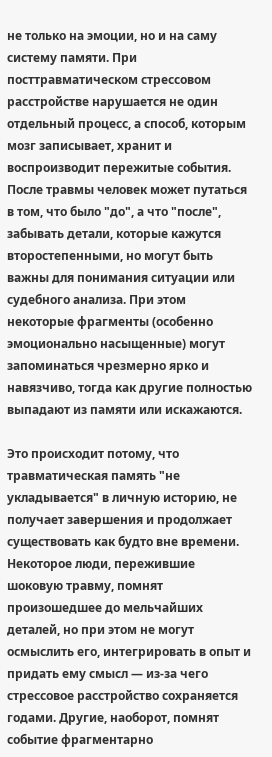не только на эмоции, но и на саму систему памяти. При посттравматическом стрессовом расстройстве нарушается не один отдельный процесс, а способ, которым мозг записывает, хранит и воспроизводит пережитые события. После травмы человек может путаться в том, что было "до", а что "после", забывать детали, которые кажутся второстепенными, но могут быть важны для понимания ситуации или судебного анализа. При этом некоторые фрагменты (особенно эмоционально насыщенные) могут запоминаться чрезмерно ярко и навязчиво, тогда как другие полностью выпадают из памяти или искажаются.

Это происходит потому, что травматическая память "не укладывается" в личную историю, не получает завершения и продолжает существовать как будто вне времени. Некоторое люди, пережившие шоковую травму, помнят произошедшее до мельчайших деталей, но при этом не могут осмыслить его, интегрировать в опыт и придать ему смысл — из-за чего стрессовое расстройство сохраняется годами. Другие, наоборот, помнят событие фрагментарно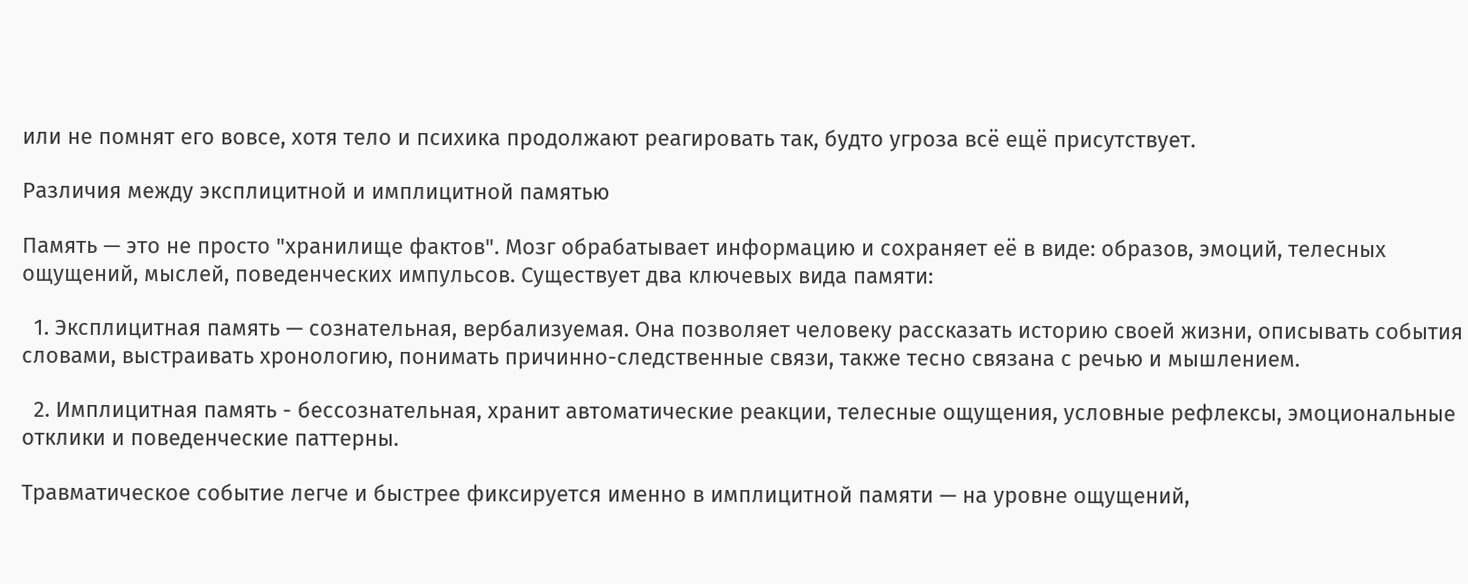или не помнят его вовсе, хотя тело и психика продолжают реагировать так, будто угроза всё ещё присутствует.

Различия между эксплицитной и имплицитной памятью

Память — это не просто "хранилище фактов". Мозг обрабатывает информацию и сохраняет её в виде: образов, эмоций, телесных ощущений, мыслей, поведенческих импульсов. Существует два ключевых вида памяти:

  1. Эксплицитная память — сознательная, вербализуемая. Она позволяет человеку рассказать историю своей жизни, описывать события словами, выстраивать хронологию, понимать причинно-следственные связи, также тесно связана с речью и мышлением.

  2. Имплицитная память - бессознательная, хранит автоматические реакции, телесные ощущения, условные рефлексы, эмоциональные отклики и поведенческие паттерны.

Травматическое событие легче и быстрее фиксируется именно в имплицитной памяти — на уровне ощущений,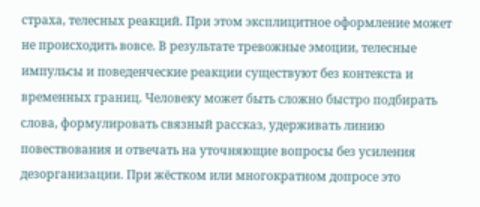страха, телесных реакций. При этом эксплицитное оформление может не происходить вовсе. В результате тревожные эмоции, телесные импульсы и поведенческие реакции существуют без контекста и временных границ. Человеку может быть сложно быстро подбирать слова, формулировать связный рассказ, удерживать линию повествования и отвечать на уточняющие вопросы без усиления дезорганизации. При жёстком или многократном допросе это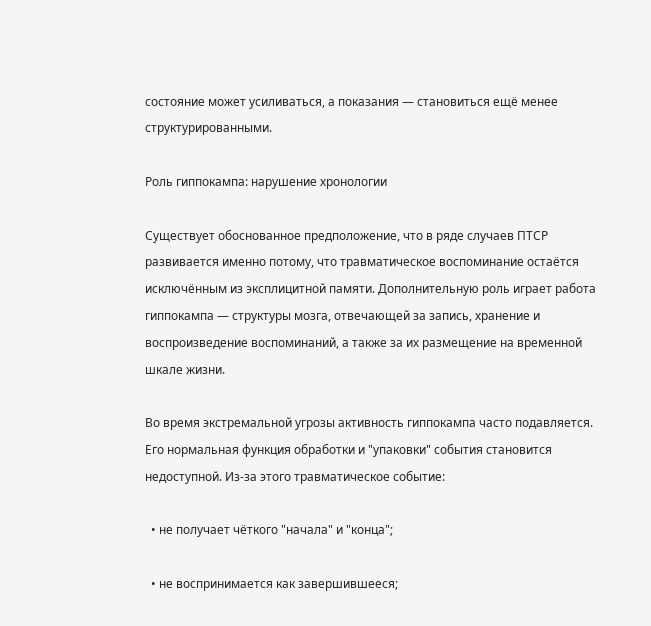состояние может усиливаться, а показания — становиться ещё менее структурированными.

Роль гиппокампа: нарушение хронологии

Существует обоснованное предположение, что в ряде случаев ПТСР развивается именно потому, что травматическое воспоминание остаётся исключённым из эксплицитной памяти. Дополнительную роль играет работа гиппокампа — структуры мозга, отвечающей за запись, хранение и воспроизведение воспоминаний, а также за их размещение на временной шкале жизни.

Во время экстремальной угрозы активность гиппокампа часто подавляется. Его нормальная функция обработки и "упаковки" события становится недоступной. Из-за этого травматическое событие:

  • не получает чёткого "начала" и "конца";

  • не воспринимается как завершившееся;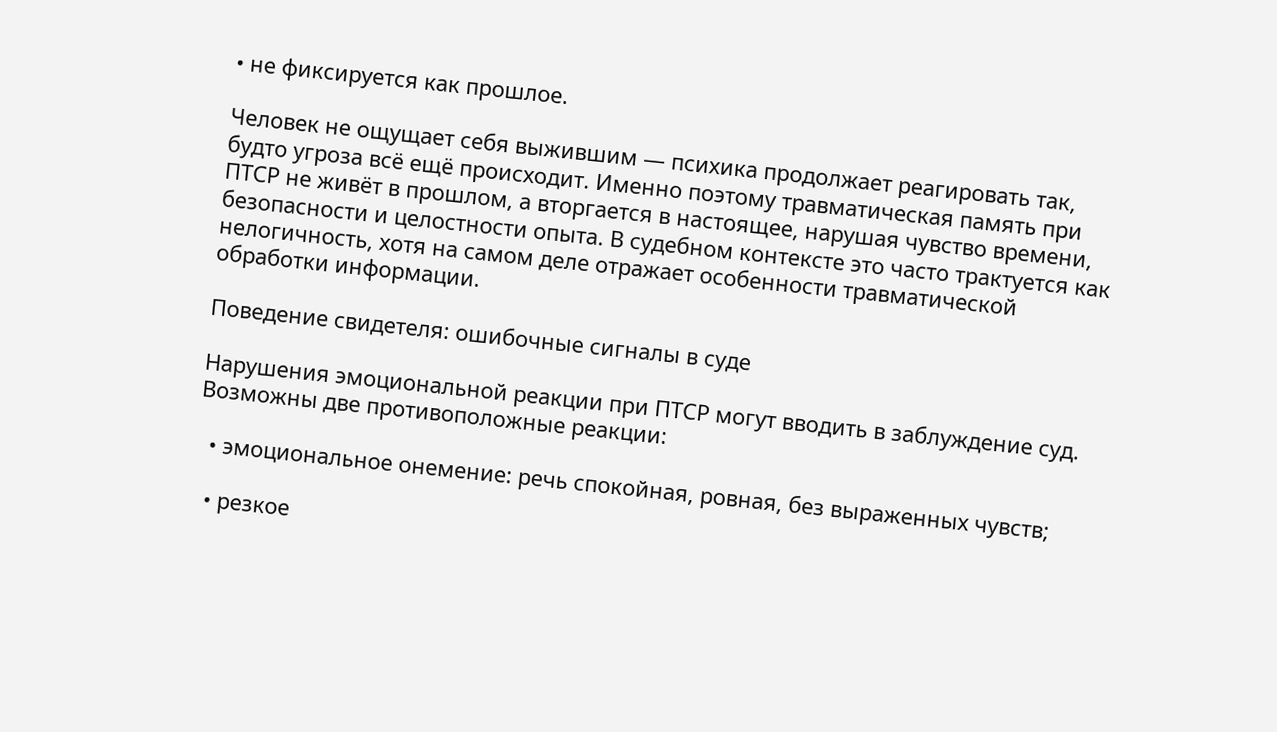• не фиксируется как прошлое.

Человек не ощущает себя выжившим — психика продолжает реагировать так, будто угроза всё ещё происходит. Именно поэтому травматическая память при ПТСР не живёт в прошлом, а вторгается в настоящее, нарушая чувство времени, безопасности и целостности опыта. В судебном контексте это часто трактуется как нелогичность, хотя на самом деле отражает особенности травматической обработки информации.

Поведение свидетеля: ошибочные сигналы в суде

Нарушения эмоциональной реакции при ПТСР могут вводить в заблуждение суд. Возможны две противоположные реакции:

  • эмоциональное онемение: речь спокойная, ровная, без выраженных чувств;

  • резкое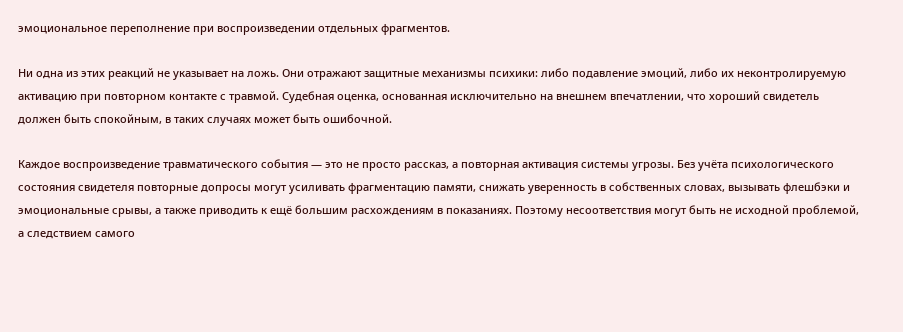эмоциональное переполнение при воспроизведении отдельных фрагментов.

Ни одна из этих реакций не указывает на ложь. Они отражают защитные механизмы психики: либо подавление эмоций, либо их неконтролируемую активацию при повторном контакте с травмой. Судебная оценка, основанная исключительно на внешнем впечатлении, что хороший свидетель должен быть спокойным, в таких случаях может быть ошибочной.

Каждое воспроизведение травматического события — это не просто рассказ, а повторная активация системы угрозы. Без учёта психологического состояния свидетеля повторные допросы могут усиливать фрагментацию памяти, снижать уверенность в собственных словах, вызывать флешбэки и эмоциональные срывы, а также приводить к ещё большим расхождениям в показаниях. Поэтому несоответствия могут быть не исходной проблемой, а следствием самого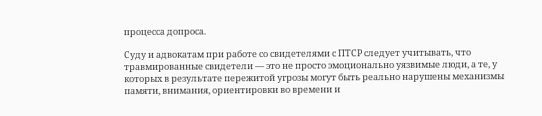процесса допроса.

Суду и адвокатам при работе со свидетелями с ПТСР следует учитывать, что травмированные свидетели — это не просто эмоционально уязвимые люди, а те, у которых в результате пережитой угрозы могут быть реально нарушены механизмы памяти, внимания, ориентировки во времени и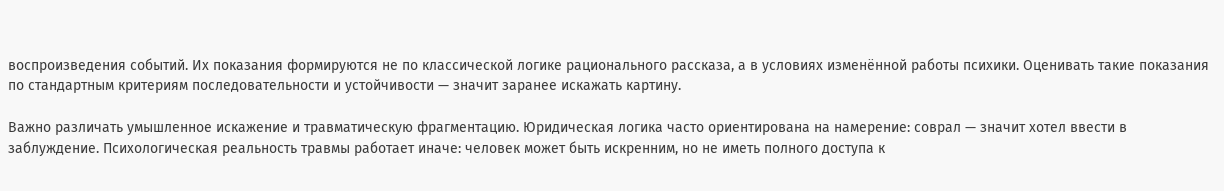воспроизведения событий. Их показания формируются не по классической логике рационального рассказа, а в условиях изменённой работы психики. Оценивать такие показания по стандартным критериям последовательности и устойчивости — значит заранее искажать картину.

Важно различать умышленное искажение и травматическую фрагментацию. Юридическая логика часто ориентирована на намерение: соврал — значит хотел ввести в заблуждение. Психологическая реальность травмы работает иначе: человек может быть искренним, но не иметь полного доступа к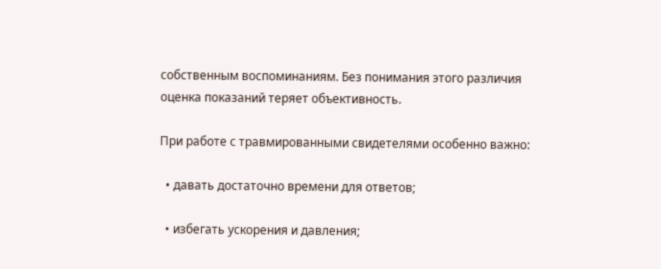собственным воспоминаниям. Без понимания этого различия оценка показаний теряет объективность.

При работе с травмированными свидетелями особенно важно:

  • давать достаточно времени для ответов;

  • избегать ускорения и давления;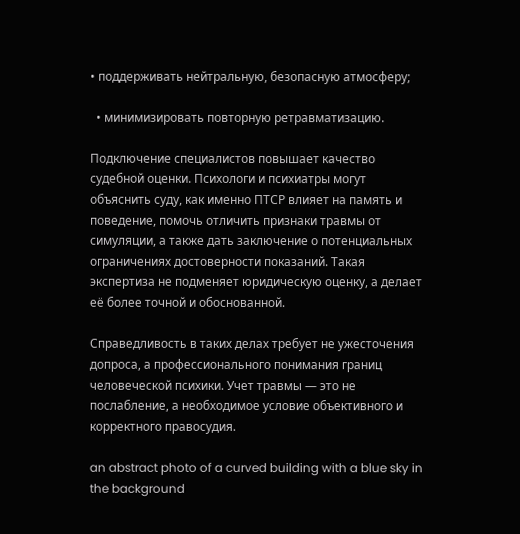• поддерживать нейтральную, безопасную атмосферу;

  • минимизировать повторную ретравматизацию.

Подключение специалистов повышает качество судебной оценки. Психологи и психиатры могут объяснить суду, как именно ПТСР влияет на память и поведение, помочь отличить признаки травмы от симуляции, а также дать заключение о потенциальных ограничениях достоверности показаний. Такая экспертиза не подменяет юридическую оценку, а делает её более точной и обоснованной.

Справедливость в таких делах требует не ужесточения допроса, а профессионального понимания границ человеческой психики. Учет травмы — это не послабление, а необходимое условие объективного и корректного правосудия.

an abstract photo of a curved building with a blue sky in the background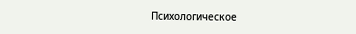Психологическое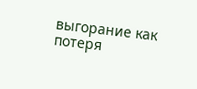выгорание как потеря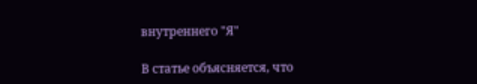внутреннего "Я"

В статье объясняется, что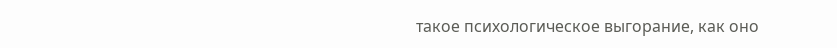такое психологическое выгорание, как оно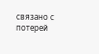связано с потерей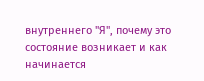внутреннего "Я", почему это состояние возникает и как начинается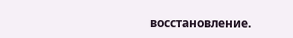восстановление.